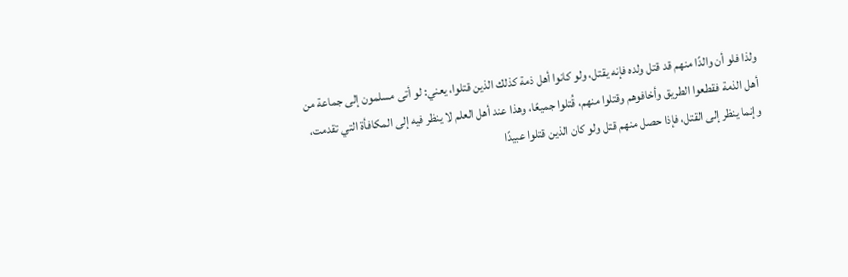ولذا فلو أن والدًا منهم قد قتل ولده فإنه يقتل، ولو كانوا أهل ذمة كذلك الذين قتلوا، يعني: لو أتى مسلمون إلى جماعة من أهل الذمة فقطعوا الطريق وأخافوهم وقتلوا منهم، قُتلوا جميعًا، وهذا عند أهل العلم لا ينظر فيه إلى المكافأة التي تقدمت، وإنما ينظر إلى القتل، فإذا حصل منهم قتل ولو كان الذين قتلوا عبيدًا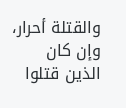والقتلة أحرار، وإن كان الذين قتلوا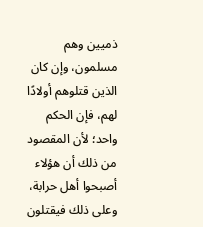ذميين وهم مسلمون، وإن كان الذين قتلوهم أولادًا لهم، فإن الحكم واحد؛ لأن المقصود من ذلك أن هؤلاء أصبحوا أهل حرابة، وعلى ذلك فيقتلون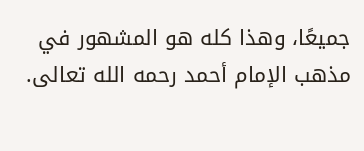جميعًا، وهذا كله هو المشهور في مذهب الإمام أحمد رحمه الله تعالى.